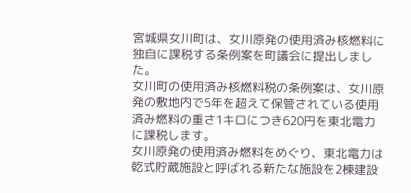宮城県女川町は、女川原発の使用済み核燃料に独自に課税する条例案を町議会に提出しました。
女川町の使用済み核燃料税の条例案は、女川原発の敷地内で5年を超えて保管されている使用済み燃料の重さ1キロにつき620円を東北電力に課税します。
女川原発の使用済み燃料をめぐり、東北電力は乾式貯蔵施設と呼ばれる新たな施設を2棟建設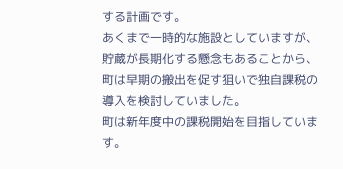する計画です。
あくまで一時的な施設としていますが、貯蔵が長期化する懸念もあることから、町は早期の搬出を促す狙いで独自課税の導入を検討していました。
町は新年度中の課税開始を目指しています。